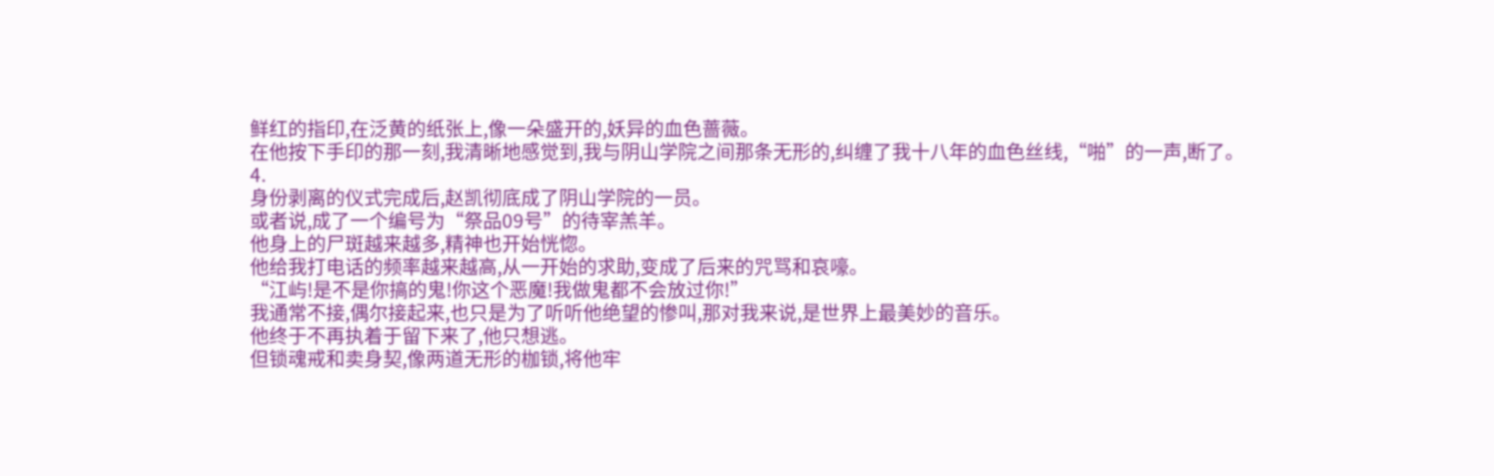鲜红的指印,在泛黄的纸张上,像一朵盛开的,妖异的血色蔷薇。
在他按下手印的那一刻,我清晰地感觉到,我与阴山学院之间那条无形的,纠缠了我十八年的血色丝线,“啪”的一声,断了。
4.
身份剥离的仪式完成后,赵凯彻底成了阴山学院的一员。
或者说,成了一个编号为“祭品09号”的待宰羔羊。
他身上的尸斑越来越多,精神也开始恍惚。
他给我打电话的频率越来越高,从一开始的求助,变成了后来的咒骂和哀嚎。
“江屿!是不是你搞的鬼!你这个恶魔!我做鬼都不会放过你!”
我通常不接,偶尔接起来,也只是为了听听他绝望的惨叫,那对我来说,是世界上最美妙的音乐。
他终于不再执着于留下来了,他只想逃。
但锁魂戒和卖身契,像两道无形的枷锁,将他牢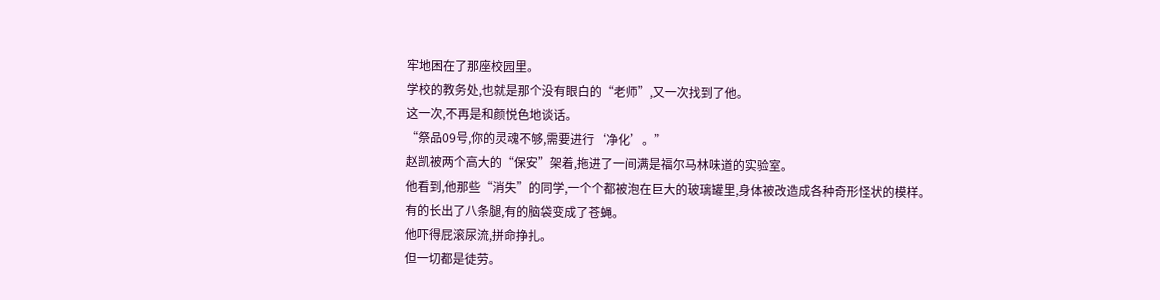牢地困在了那座校园里。
学校的教务处,也就是那个没有眼白的“老师”,又一次找到了他。
这一次,不再是和颜悦色地谈话。
“祭品09号,你的灵魂不够,需要进行‘净化’。”
赵凯被两个高大的“保安”架着,拖进了一间满是福尔马林味道的实验室。
他看到,他那些“消失”的同学,一个个都被泡在巨大的玻璃罐里,身体被改造成各种奇形怪状的模样。
有的长出了八条腿,有的脑袋变成了苍蝇。
他吓得屁滚尿流,拼命挣扎。
但一切都是徒劳。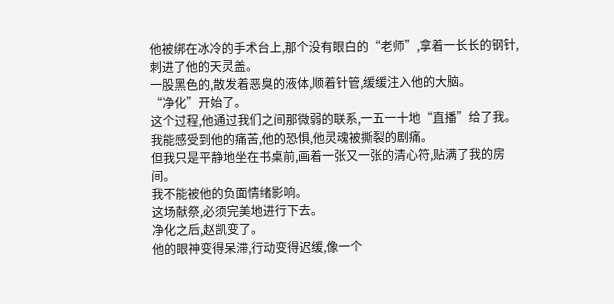他被绑在冰冷的手术台上,那个没有眼白的“老师”,拿着一长长的钢针,刺进了他的天灵盖。
一股黑色的,散发着恶臭的液体,顺着针管,缓缓注入他的大脑。
“净化”开始了。
这个过程,他通过我们之间那微弱的联系,一五一十地“直播”给了我。
我能感受到他的痛苦,他的恐惧,他灵魂被撕裂的剧痛。
但我只是平静地坐在书桌前,画着一张又一张的清心符,贴满了我的房间。
我不能被他的负面情绪影响。
这场献祭,必须完美地进行下去。
净化之后,赵凯变了。
他的眼神变得呆滞,行动变得迟缓,像一个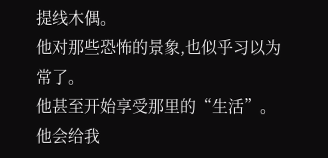提线木偶。
他对那些恐怖的景象,也似乎习以为常了。
他甚至开始享受那里的“生活”。
他会给我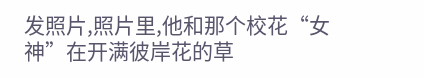发照片,照片里,他和那个校花“女神”在开满彼岸花的草